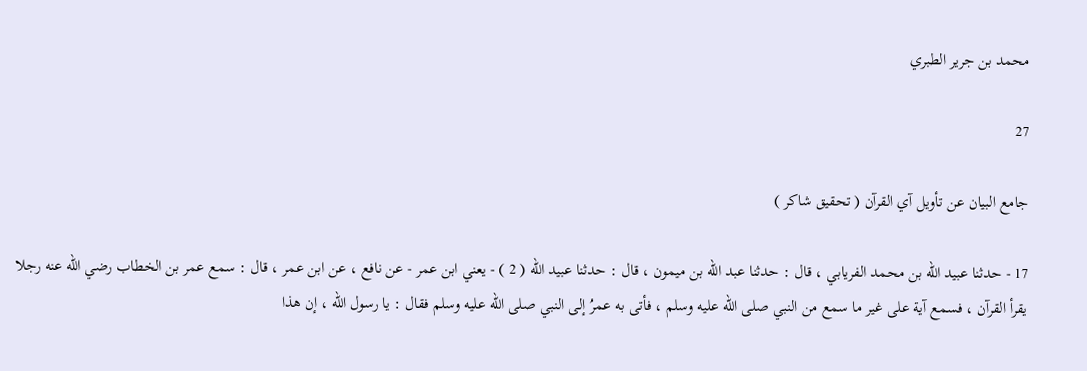محمد بن جرير الطبري

27

جامع البيان عن تأويل آي القرآن ( تحقيق شاكر )

17 - حدثنا عبيد الله بن محمد الفريابي ، قال : حدثنا عبد الله بن ميمون ، قال : حدثنا عبيد الله ( 2 ) - يعني ابن عمر - عن نافع ، عن ابن عمر ، قال : سمع عمر بن الخطاب رضي الله عنه رجلا يقرأ القرآن ، فسمع آية على غير ما سمع من النبي صلى الله عليه وسلم ، فأتى به عمرُ إلى النبي صلى الله عليه وسلم فقال : يا رسول الله ، إن هذا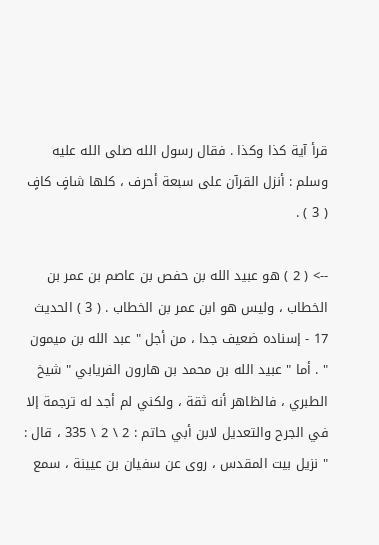قرأ آية كذا وكذا . فقال رسول الله صلى الله عليه وسلم : أنزل القرآن على سبعة أحرف ، كلها شافٍ كافٍ ( 3 ) .

--> ( 2 ) هو عبيد الله بن حفص بن عاصم بن عمر بن الخطاب ، وليس هو ابن عمر بن الخطاب . ( 3 ) الحديث 17 - إسناده ضعيف جدا ، من أجل " عبد الله بن ميمون " . أما " عبيد الله بن محمد بن هارون الفريابي " شيخ الطبري ، فالظاهر أنه ثقة ، ولكني لم أجد له ترجمة إلا في الجرح والتعديل لابن أبي حاتم : 2 \ 2 \ 335 ، قال : " نزيل بيت المقدس ، روى عن سفيان بن عيينة ، سمع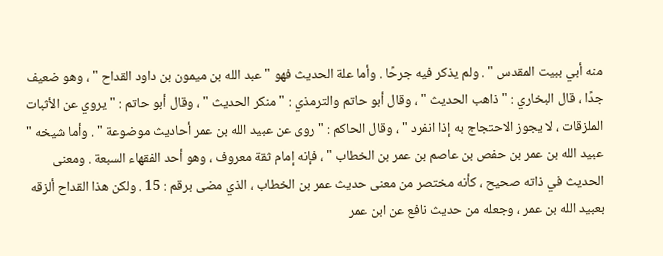منه أبي ببيت المقدس " . ولم يذكر فيه جرحًا . وأما علة الحديث فهو " عبد الله بن ميمون بن داود القداح " ، وهو ضعيف جدًا ، قال البخاري : " ذاهب الحديث " ، وقال أبو حاتم والترمذي : " منكر الحديث " ، وقال أبو حاتم : " يروي عن الأثبات الملزقات ، لا يجوز الاحتجاج به إذا انفرد " ، وقال الحاكم : " روى عن عبيد الله بن عمر أحاديث موضوعة " . وأما شيخه " عبيد الله بن عمر بن حفص بن عاصم بن عمر بن الخطاب " ، فإنه إمام ثقة معروف ، وهو أحد الفقهاء السبعة . ومعنى الحديث في ذاته صحيح ، كأنه مختصر من معنى حديث عمر بن الخطاب ، الذي مضى برقم : 15 . ولكن هذا القداح ألزقه بعبيد الله بن عمر ، وجعله من حديث نافع عن ابن عمر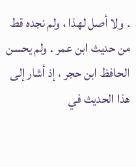. ولا أصل لهذا ، ولم نجده قط من حديث ابن عمر . ولم يحسن الحافظ ابن حجر ، إذ أشار إلى هذا الحديث في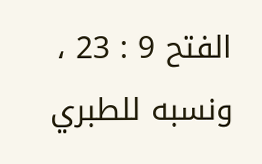الفتح 9 : 23 ، ونسبه للطبري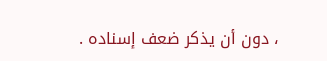، دون أن يذكر ضعف إسناده .